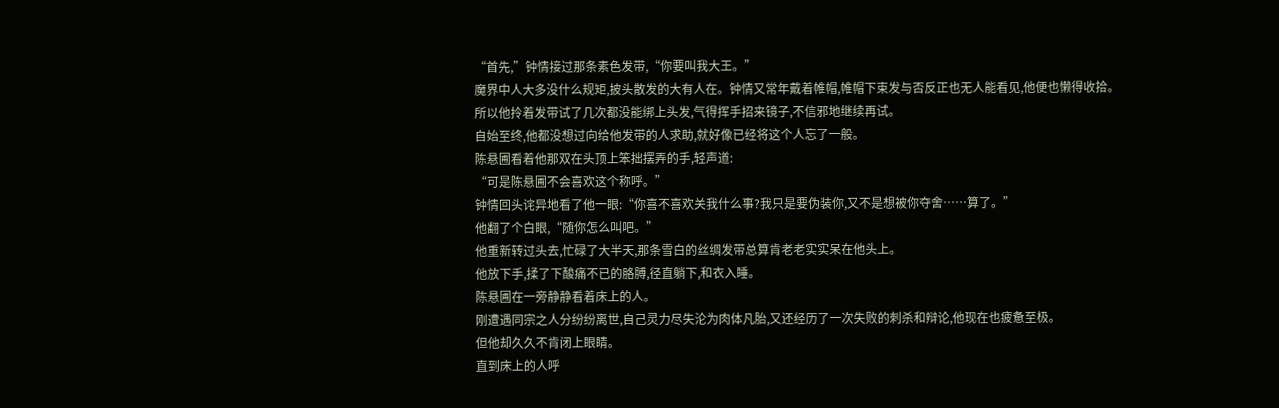“首先,”钟情接过那条素色发带,“你要叫我大王。”
魔界中人大多没什么规矩,披头散发的大有人在。钟情又常年戴着帷帽,帷帽下束发与否反正也无人能看见,他便也懒得收拾。
所以他拎着发带试了几次都没能绑上头发,气得挥手招来镜子,不信邪地继续再试。
自始至终,他都没想过向给他发带的人求助,就好像已经将这个人忘了一般。
陈悬圃看着他那双在头顶上笨拙摆弄的手,轻声道:
“可是陈悬圃不会喜欢这个称呼。”
钟情回头诧异地看了他一眼:“你喜不喜欢关我什么事?我只是要伪装你,又不是想被你夺舍……算了。”
他翻了个白眼,“随你怎么叫吧。”
他重新转过头去,忙碌了大半天,那条雪白的丝绸发带总算肯老老实实呆在他头上。
他放下手,揉了下酸痛不已的胳膊,径直躺下,和衣入睡。
陈悬圃在一旁静静看着床上的人。
刚遭遇同宗之人分纷纷离世,自己灵力尽失沦为肉体凡胎,又还经历了一次失败的刺杀和辩论,他现在也疲惫至极。
但他却久久不肯闭上眼睛。
直到床上的人呼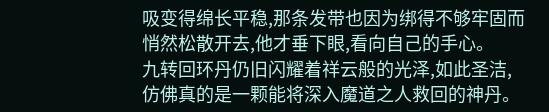吸变得绵长平稳,那条发带也因为绑得不够牢固而悄然松散开去,他才垂下眼,看向自己的手心。
九转回环丹仍旧闪耀着祥云般的光泽,如此圣洁,仿佛真的是一颗能将深入魔道之人救回的神丹。